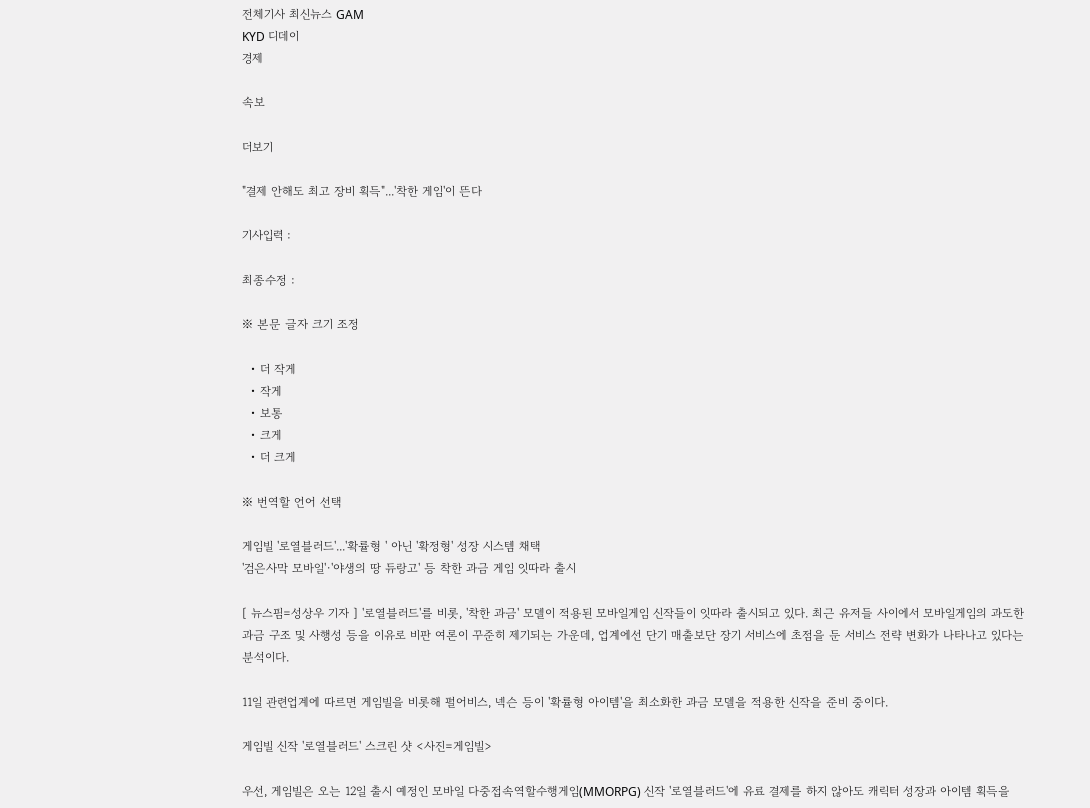전체기사 최신뉴스 GAM
KYD 디데이
경제

속보

더보기

"결제 안해도 최고 장비 획득"...'착한 게임'이 뜬다

기사입력 :

최종수정 :

※ 본문 글자 크기 조정

  • 더 작게
  • 작게
  • 보통
  • 크게
  • 더 크게

※ 번역할 언어 선택

게임빌 '로열블러드'...'확률형 ' 아닌 '확정형' 성장 시스템 채택
'검은사막 모바일'·'야생의 땅 듀랑고' 등 착한 과금 게임 잇따라 출시

[ 뉴스핌=성상우 기자 ] '로열블러드'를 비롯, '착한 과금' 모델이 적용된 모바일게임 신작들이 잇따라 출시되고 있다. 최근 유저들 사이에서 모바일게임의 과도한 과금 구조 및 사행성 등을 이유로 비판 여론이 꾸준히 제기되는 가운데, 업계에선 단기 매출보단 장기 서비스에 초점을 둔 서비스 전략 변화가 나타나고 있다는 분석이다.

11일 관련업계에 따르면 게임빌을 비롯해 펄어비스, 넥슨 등이 '확률형 아이템'을 최소화한 과금 모델을 적용한 신작을 준비 중이다.

게임빌 신작 '로열블러드' 스크린 샷 <사진=게임빌>

우선, 게임빌은 오는 12일 출시 예정인 모바일 다중접속역할수행게임(MMORPG) 신작 '로열블러드'에 유료 결제를 하지 않아도 캐릭터 성장과 아이템 획득을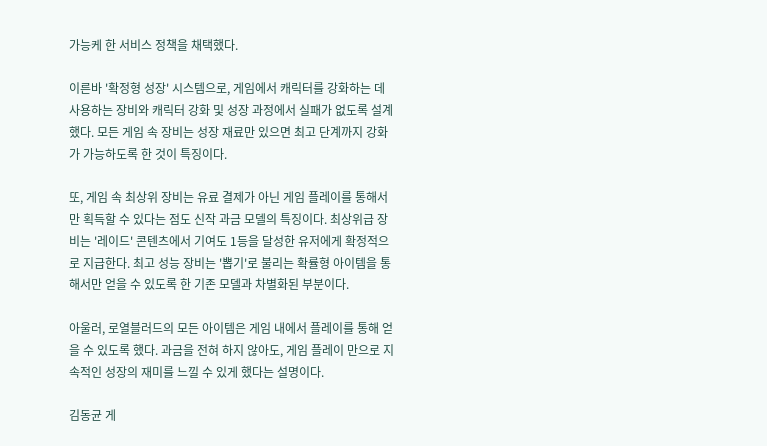가능케 한 서비스 정책을 채택했다.

이른바 '확정형 성장' 시스템으로, 게임에서 캐릭터를 강화하는 데 사용하는 장비와 캐릭터 강화 및 성장 과정에서 실패가 없도록 설계했다. 모든 게임 속 장비는 성장 재료만 있으면 최고 단계까지 강화가 가능하도록 한 것이 특징이다.

또, 게임 속 최상위 장비는 유료 결제가 아닌 게임 플레이를 통해서만 획득할 수 있다는 점도 신작 과금 모델의 특징이다. 최상위급 장비는 '레이드' 콘텐츠에서 기여도 1등을 달성한 유저에게 확정적으로 지급한다. 최고 성능 장비는 '뽑기'로 불리는 확률형 아이템을 통해서만 얻을 수 있도록 한 기존 모델과 차별화된 부분이다.

아울러, 로열블러드의 모든 아이템은 게임 내에서 플레이를 통해 얻을 수 있도록 했다. 과금을 전혀 하지 않아도, 게임 플레이 만으로 지속적인 성장의 재미를 느낄 수 있게 했다는 설명이다.

김동균 게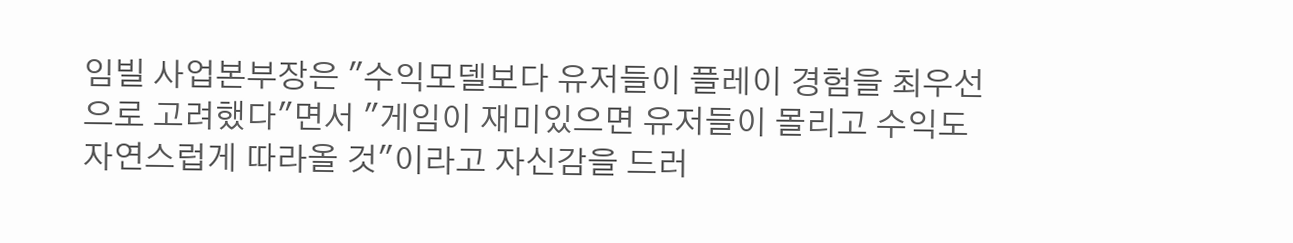임빌 사업본부장은 "수익모델보다 유저들이 플레이 경험을 최우선으로 고려했다"면서 "게임이 재미있으면 유저들이 몰리고 수익도 자연스럽게 따라올 것"이라고 자신감을 드러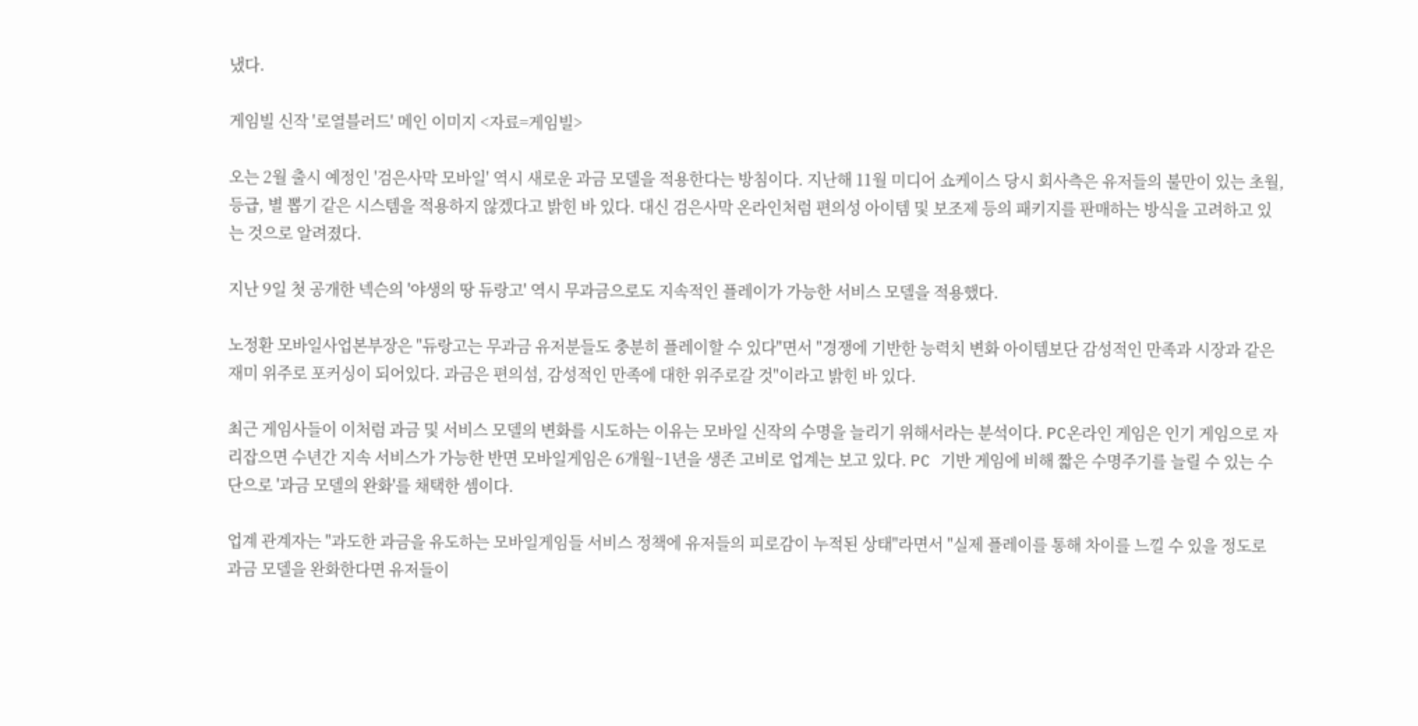냈다.

게임빌 신작 '로열블러드' 메인 이미지 <자료=게임빌>

오는 2월 출시 예정인 '검은사막 모바일' 역시 새로운 과금 모델을 적용한다는 방침이다. 지난해 11월 미디어 쇼케이스 당시 회사측은 유저들의 불만이 있는 초월, 등급, 별 뽑기 같은 시스템을 적용하지 않겠다고 밝힌 바 있다. 대신 검은사막 온라인처럼 편의성 아이템 및 보조제 등의 패키지를 판매하는 방식을 고려하고 있는 것으로 알려졌다.

지난 9일 첫 공개한 넥슨의 '야생의 땅 듀랑고' 역시 무과금으로도 지속적인 플레이가 가능한 서비스 모델을 적용했다.

노정환 모바일사업본부장은 "듀랑고는 무과금 유저분들도 충분히 플레이할 수 있다"면서 "경쟁에 기반한 능력치 변화 아이템보단 감성적인 만족과 시장과 같은 재미 위주로 포커싱이 되어있다. 과금은 편의섬, 감성적인 만족에 대한 위주로갈 것"이라고 밝힌 바 있다.

최근 게임사들이 이처럼 과금 및 서비스 모델의 변화를 시도하는 이유는 모바일 신작의 수명을 늘리기 위해서라는 분석이다. PC온라인 게임은 인기 게임으로 자리잡으면 수년간 지속 서비스가 가능한 반면 모바일게임은 6개월~1년을 생존 고비로 업계는 보고 있다. PC 기반 게임에 비해 짧은 수명주기를 늘릴 수 있는 수단으로 '과금 모델의 완화'를 채택한 셈이다.

업계 관계자는 "과도한 과금을 유도하는 모바일게임들 서비스 정책에 유저들의 피로감이 누적된 상태"라면서 "실제 플레이를 통해 차이를 느낄 수 있을 정도로 과금 모델을 완화한다면 유저들이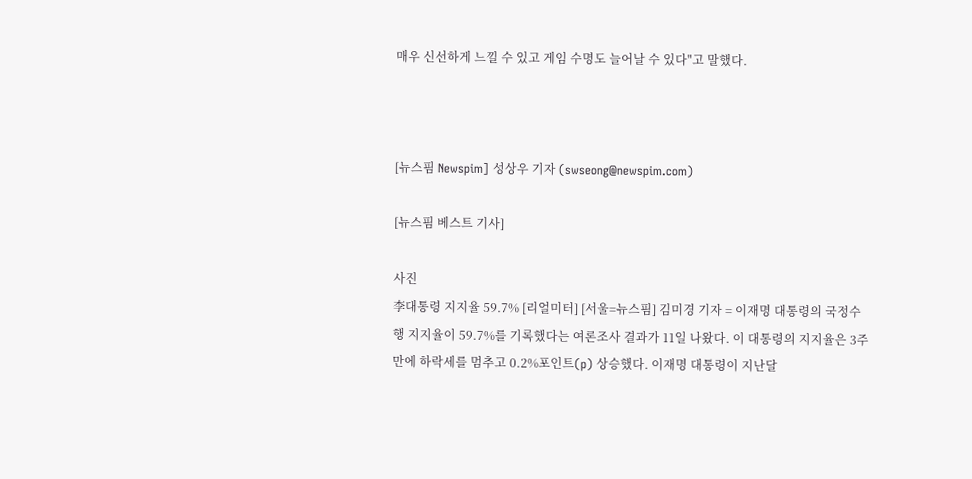매우 신선하게 느낄 수 있고 게임 수명도 늘어날 수 있다"고 말했다.



[뉴스핌 Newspim] 성상우 기자 (swseong@newspim.com)

[뉴스핌 베스트 기사]

사진
李대통령 지지율 59.7% [리얼미터] [서울=뉴스핌] 김미경 기자 = 이재명 대통령의 국정수행 지지율이 59.7%를 기록했다는 여론조사 결과가 11일 나왔다. 이 대통령의 지지율은 3주 만에 하락세를 멈추고 0.2%포인트(p) 상승했다. 이재명 대통령이 지난달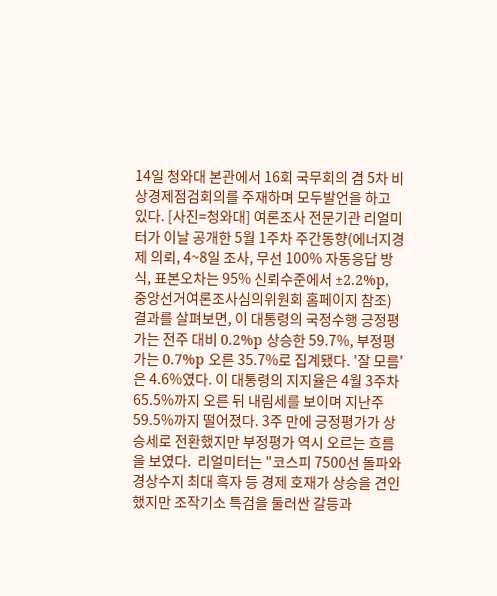14일 청와대 본관에서 16회 국무회의 겸 5차 비상경제점검회의를 주재하며 모두발언을 하고 있다. [사진=청와대] 여론조사 전문기관 리얼미터가 이날 공개한 5월 1주차 주간동향(에너지경제 의뢰, 4~8일 조사, 무선 100% 자동응답 방식, 표본오차는 95% 신뢰수준에서 ±2.2%p, 중앙선거여론조사심의위원회 홈페이지 참조) 결과를 살펴보면, 이 대통령의 국정수행 긍정평가는 전주 대비 0.2%p 상승한 59.7%, 부정평가는 0.7%p 오른 35.7%로 집계됐다. '잘 모름'은 4.6%였다. 이 대통령의 지지율은 4월 3주차 65.5%까지 오른 뒤 내림세를 보이며 지난주 59.5%까지 떨어졌다. 3주 만에 긍정평가가 상승세로 전환했지만 부정평가 역시 오르는 흐름을 보였다.  리얼미터는 "코스피 7500선 돌파와 경상수지 최대 흑자 등 경제 호재가 상승을 견인했지만 조작기소 특검을 둘러싼 갈등과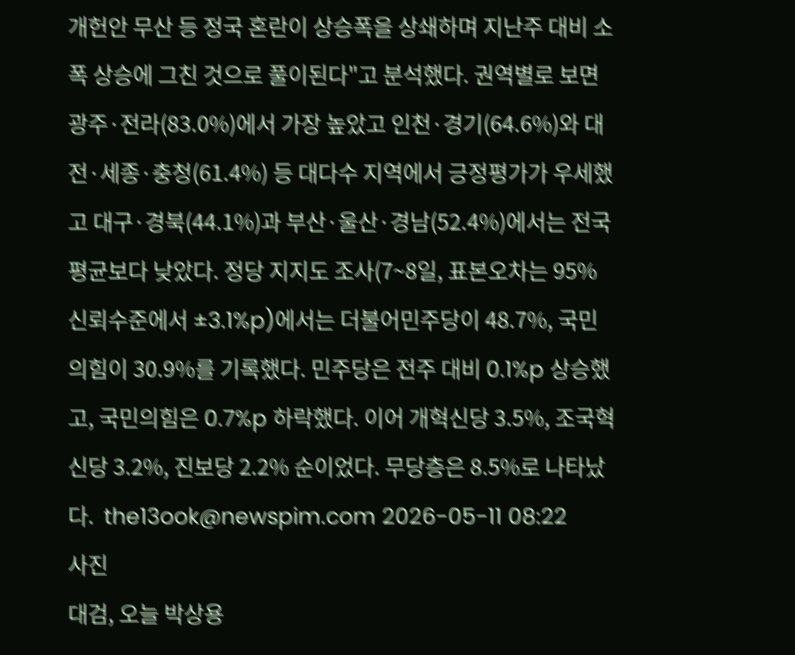개헌안 무산 등 정국 혼란이 상승폭을 상쇄하며 지난주 대비 소폭 상승에 그친 것으로 풀이된다"고 분석했다. 권역별로 보면 광주·전라(83.0%)에서 가장 높았고 인천·경기(64.6%)와 대전·세종·충청(61.4%) 등 대다수 지역에서 긍정평가가 우세했고 대구·경북(44.1%)과 부산·울산·경남(52.4%)에서는 전국 평균보다 낮았다. 정당 지지도 조사(7~8일, 표본오차는 95% 신뢰수준에서 ±3.1%p)에서는 더불어민주당이 48.7%, 국민의힘이 30.9%를 기록했다. 민주당은 전주 대비 0.1%p 상승했고, 국민의힘은 0.7%p 하락했다. 이어 개혁신당 3.5%, 조국혁신당 3.2%, 진보당 2.2% 순이었다. 무당층은 8.5%로 나타났다.  the13ook@newspim.com 2026-05-11 08:22
사진
대검, 오늘 박상용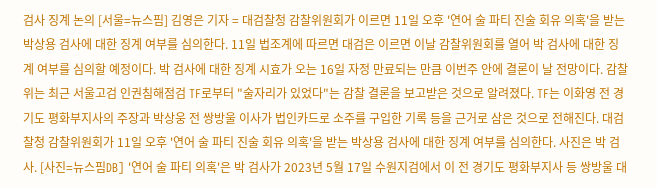검사 징계 논의 [서울=뉴스핌] 김영은 기자 = 대검찰청 감찰위원회가 이르면 11일 오후 '연어 술 파티 진술 회유 의혹'을 받는 박상용 검사에 대한 징계 여부를 심의한다. 11일 법조계에 따르면 대검은 이르면 이날 감찰위원회를 열어 박 검사에 대한 징계 여부를 심의할 예정이다. 박 검사에 대한 징계 시효가 오는 16일 자정 만료되는 만큼 이번주 안에 결론이 날 전망이다. 감찰위는 최근 서울고검 인권침해점검 TF로부터 "술자리가 있었다"는 감찰 결론을 보고받은 것으로 알려졌다. TF는 이화영 전 경기도 평화부지사의 주장과 박상웅 전 쌍방울 이사가 법인카드로 소주를 구입한 기록 등을 근거로 삼은 것으로 전해진다. 대검찰청 감찰위원회가 11일 오후 '연어 술 파티 진술 회유 의혹'을 받는 박상용 검사에 대한 징계 여부를 심의한다. 사진은 박 검사. [사진=뉴스핌DB] '연어 술 파티 의혹'은 박 검사가 2023년 5월 17일 수원지검에서 이 전 경기도 평화부지사 등 쌍방울 대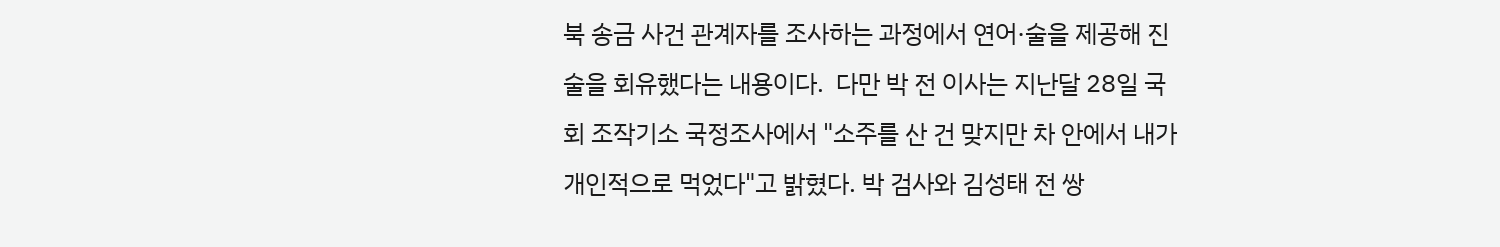북 송금 사건 관계자를 조사하는 과정에서 연어·술을 제공해 진술을 회유했다는 내용이다.  다만 박 전 이사는 지난달 28일 국회 조작기소 국정조사에서 "소주를 산 건 맞지만 차 안에서 내가 개인적으로 먹었다"고 밝혔다. 박 검사와 김성태 전 쌍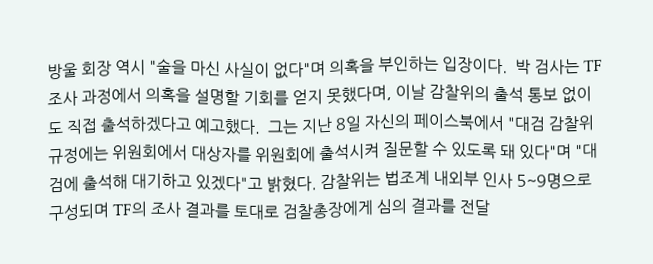방울 회장 역시 "술을 마신 사실이 없다"며 의혹을 부인하는 입장이다.  박 검사는 TF 조사 과정에서 의혹을 설명할 기회를 얻지 못했다며, 이날 감찰위의 출석 통보 없이도 직접 출석하겠다고 예고했다.  그는 지난 8일 자신의 페이스북에서 "대검 감찰위 규정에는 위원회에서 대상자를 위원회에 출석시켜 질문할 수 있도록 돼 있다"며 "대검에 출석해 대기하고 있겠다"고 밝혔다. 감찰위는 법조계 내외부 인사 5~9명으로 구성되며 TF의 조사 결과를 토대로 검찰총장에게 심의 결과를 전달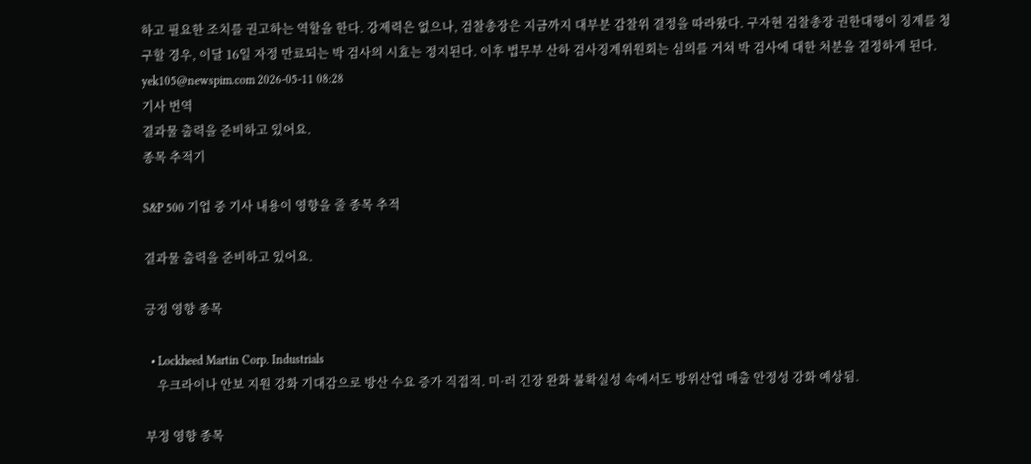하고 필요한 조치를 권고하는 역할을 한다. 강제력은 없으나, 검찰총장은 지금까지 대부분 감찰위 결정을 따라왔다. 구자현 검찰총장 권한대행이 징계를 청구할 경우, 이달 16일 자정 만료되는 박 검사의 시효는 정지된다. 이후 법무부 산하 검사징계위원회는 심의를 거쳐 박 검사에 대한 처분을 결정하게 된다.  yek105@newspim.com 2026-05-11 08:28
기사 번역
결과물 출력을 준비하고 있어요.
종목 추적기

S&P 500 기업 중 기사 내용이 영향을 줄 종목 추적

결과물 출력을 준비하고 있어요.

긍정 영향 종목

  • Lockheed Martin Corp. Industrials
    우크라이나 안보 지원 강화 기대감으로 방산 수요 증가 직접적. 미·러 긴장 완화 불확실성 속에서도 방위산업 매출 안정성 강화 예상됨.

부정 영향 종목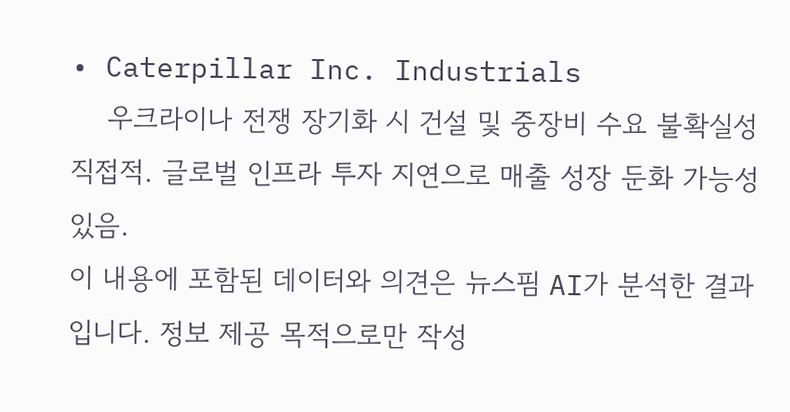• Caterpillar Inc. Industrials
    우크라이나 전쟁 장기화 시 건설 및 중장비 수요 불확실성 직접적. 글로벌 인프라 투자 지연으로 매출 성장 둔화 가능성 있음.
이 내용에 포함된 데이터와 의견은 뉴스핌 AI가 분석한 결과입니다. 정보 제공 목적으로만 작성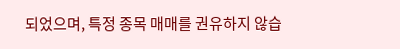되었으며, 특정 종목 매매를 권유하지 않습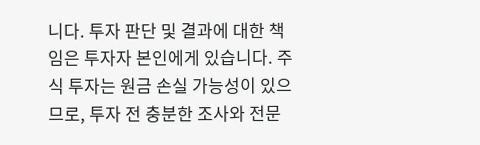니다. 투자 판단 및 결과에 대한 책임은 투자자 본인에게 있습니다. 주식 투자는 원금 손실 가능성이 있으므로, 투자 전 충분한 조사와 전문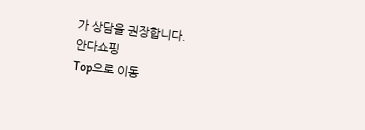가 상담을 권장합니다.
안다쇼핑
Top으로 이동